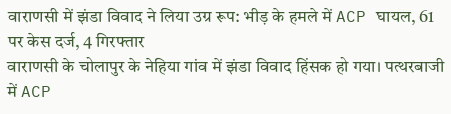वाराणसी में झंडा विवाद ने लिया उग्र रूप: भीड़ के हमले में ACP घायल, 61 पर केस दर्ज, 4 गिरफ्तार
वाराणसी के चोलापुर के नेहिया गांव में झंडा विवाद हिंसक हो गया। पत्थरबाजी में ACP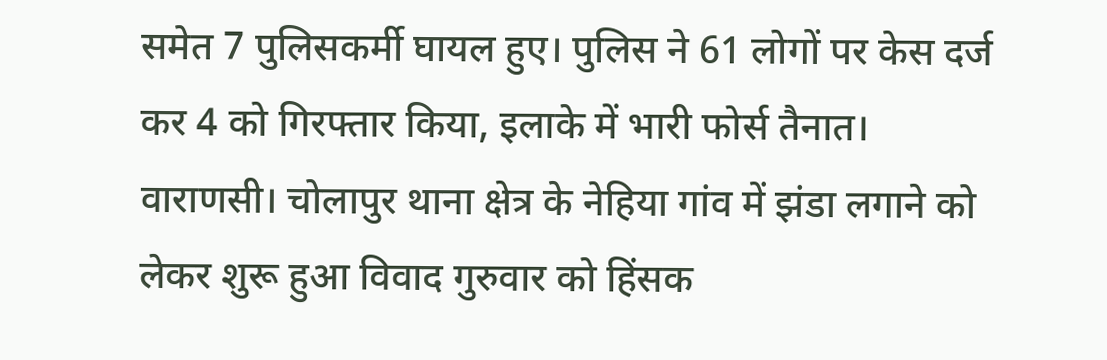समेत 7 पुलिसकर्मी घायल हुए। पुलिस ने 61 लोगों पर केस दर्ज कर 4 को गिरफ्तार किया, इलाके में भारी फोर्स तैनात।
वाराणसी। चोलापुर थाना क्षेत्र के नेहिया गांव में झंडा लगाने को लेकर शुरू हुआ विवाद गुरुवार को हिंसक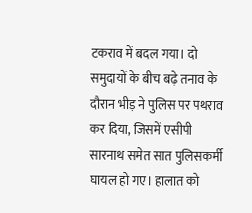टकराव में बदल गया। दो समुदायों के बीच बढ़े तनाव के दौरान भीड़ ने पुलिस पर पथराव कर दिया, जिसमें एसीपी सारनाथ समेत सात पुलिसकर्मी घायल हो गए। हालात को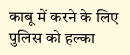काबू में करने के लिए पुलिस को हल्का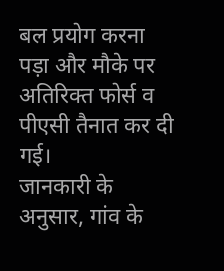बल प्रयोग करना पड़ा और मौके पर अतिरिक्त फोर्स व पीएसी तैनात कर दी गई।
जानकारी के अनुसार, गांव के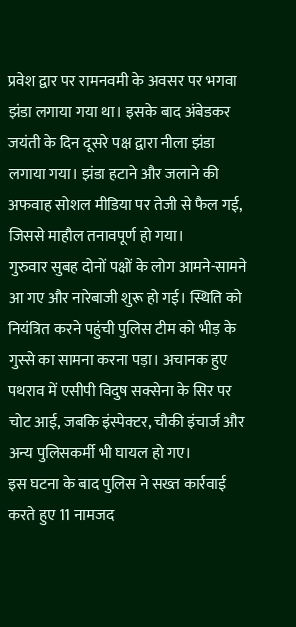प्रवेश द्वार पर रामनवमी के अवसर पर भगवा झंडा लगाया गया था। इसके बाद अंबेडकर जयंती के दिन दूसरे पक्ष द्वारा नीला झंडा लगाया गया। झंडा हटाने और जलाने की अफवाह सोशल मीडिया पर तेजी से फैल गई, जिससे माहौल तनावपूर्ण हो गया।
गुरुवार सुबह दोनों पक्षों के लोग आमने-सामने आ गए और नारेबाजी शुरू हो गई। स्थिति को नियंत्रित करने पहुंची पुलिस टीम को भीड़ के गुस्से का सामना करना पड़ा। अचानक हुए पथराव में एसीपी विदुष सक्सेना के सिर पर चोट आई, जबकि इंस्पेक्टर, चौकी इंचार्ज और अन्य पुलिसकर्मी भी घायल हो गए।
इस घटना के बाद पुलिस ने सख्त कार्रवाई करते हुए 11 नामजद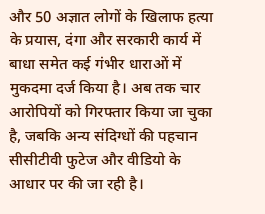और 50 अज्ञात लोगों के खिलाफ हत्या के प्रयास, दंगा और सरकारी कार्य में बाधा समेत कई गंभीर धाराओं में मुकदमा दर्ज किया है। अब तक चार आरोपियों को गिरफ्तार किया जा चुका है, जबकि अन्य संदिग्धों की पहचान सीसीटीवी फुटेज और वीडियो के आधार पर की जा रही है।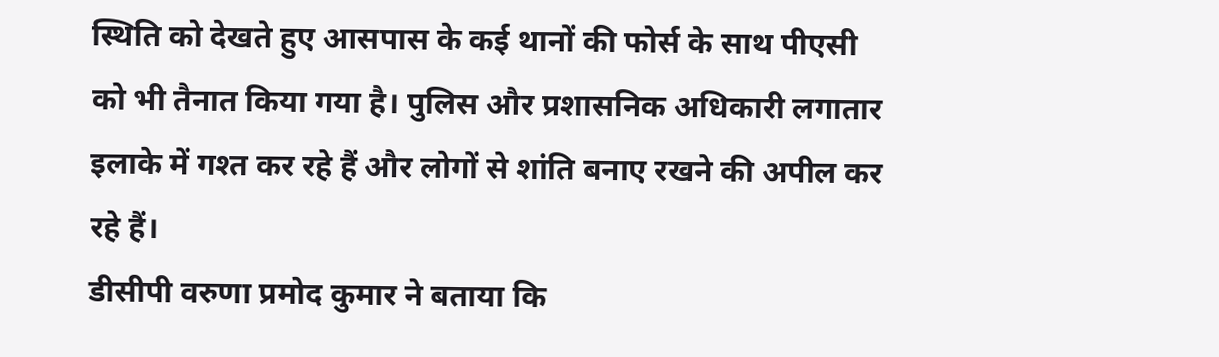स्थिति को देखते हुए आसपास के कई थानों की फोर्स के साथ पीएसी को भी तैनात किया गया है। पुलिस और प्रशासनिक अधिकारी लगातार इलाके में गश्त कर रहे हैं और लोगों से शांति बनाए रखने की अपील कर रहे हैं।
डीसीपी वरुणा प्रमोद कुमार ने बताया कि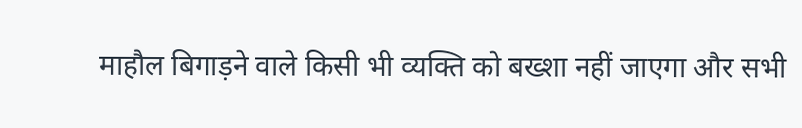माहौल बिगाड़ने वाले किसी भी व्यक्ति को बख्शा नहीं जाएगा और सभी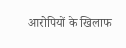आरोपियों के खिलाफ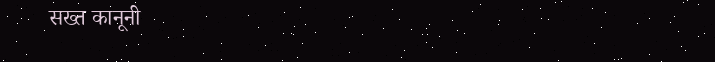सख्त कानूनी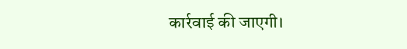कार्रवाई की जाएगी।